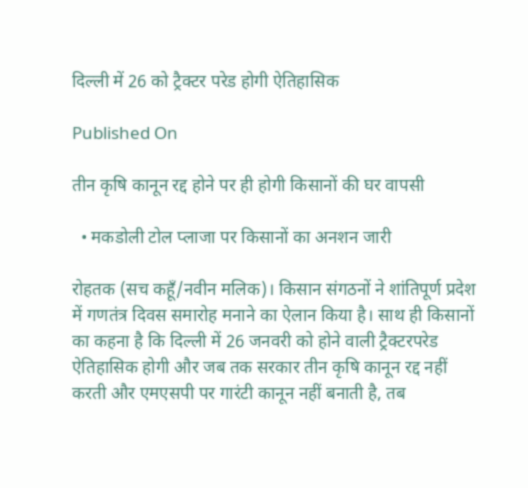दिल्ली में 26 को ट्रैक्टर परेड होगी ऐतिहासिक

Published On

तीन कृषि कानून रद्द होने पर ही होगी किसानों की घर वापसी

  • मकडोली टोल प्लाजा पर किसानों का अनशन जारी

रोहतक (सच कहूँ/नवीन मलिक)। किसान संगठनों ने शांतिपूर्ण प्रदेश में गणतंत्र दिवस समारोह मनाने का ऐलान किया है। साथ ही किसानों का कहना है कि दिल्ली में 26 जनवरी को होने वाली ट्रैक्टरपरेड ऐतिहासिक होगी और जब तक सरकार तीन कृषि कानून रद्द नहीं करती और एमएसपी पर गारंटी कानून नहीं बनाती है, तब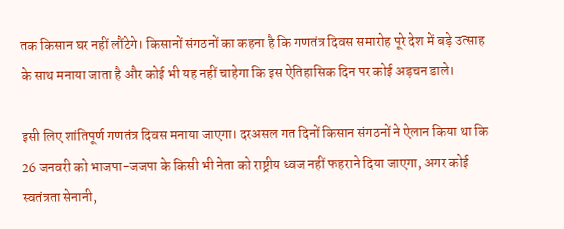तक किसान घर नहीं लौंटेगे। किसानों संगठनों का कहना है कि गणतंत्र दिवस समारोह पूरे देश में बड़े उत्साह के साथ मनाया जाता है और कोई भी यह नहीं चाहेगा कि इस ऐतिहासिक दिन पर कोई अड़चन डाले।

इसी लिए शांतिपूर्ण गणतंत्र दिवस मनाया जाएगा। दरअसल गत दिनों किसान संगठनों ने ऐलान किया था कि 26 जनवरी को भाजपा-जजपा के किसी भी नेता को राष्ट्रीय ध्वज नहीं फहराने दिया जाएगा, अगर कोई स्वतंत्रता सेनानी,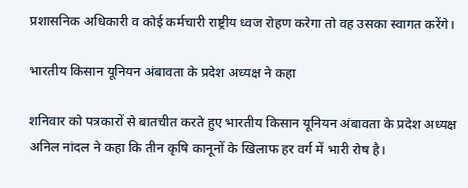प्रशासनिक अधिकारी व कोई कर्मचारी राष्ट्रीय ध्वज रोहण करेगा तो वह उसका स्वागत करेंगे।

भारतीय किसान यूनियन अंबावता के प्रदेश अध्यक्ष ने कहा

शनिवार को पत्रकारों से बातचीत करते हुए भारतीय किसान यूनियन अंबावता के प्रदेश अध्यक्ष अनिल नांदल ने कहा कि तीन कृषि कानूनों के खिलाफ हर वर्ग में भारी रोष है।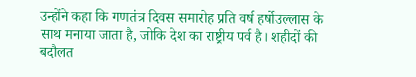उन्होंने कहा कि गणतंत्र दिवस समारोह प्रति वर्ष हर्षोउल्लास के साथ मनाया जाता है, जोकि देश का राष्ट्रीय पर्व है। शहीदों की बदौलत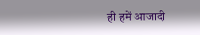ही हमें आजादी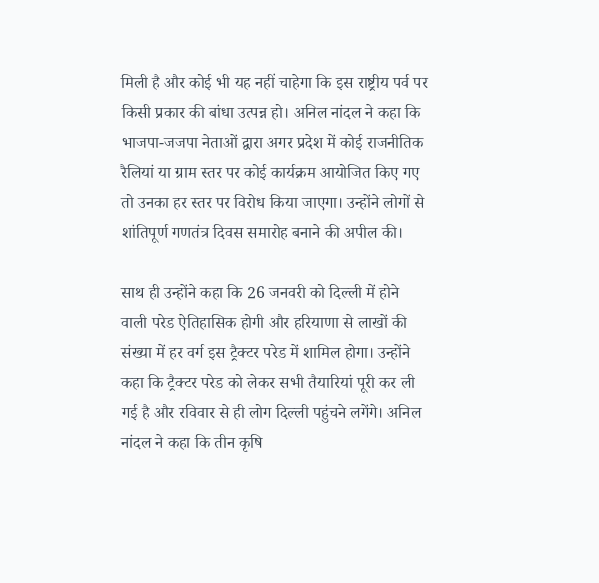मिली है और कोई भी यह नहीं चाहेगा कि इस राष्ट्रीय पर्व पर किसी प्रकार की बांधा उत्पन्न हो। अनिल नांदल ने कहा कि भाजपा-जजपा नेताओं द्वारा अगर प्रदेश में कोई राजनीतिक रैलियां या ग्राम स्तर पर कोई कार्यक्रम आयोजित किए गए तो उनका हर स्तर पर विरोध किया जाएगा। उन्होंने लोगों से शांतिपूर्ण गणतंत्र दिवस समारोह बनाने की अपील की।

साथ ही उन्होंने कहा कि 26 जनवरी को दिल्ली में होने वाली परेड ऐतिहासिक होगी और हरियाणा से लाखों की संख्या में हर वर्ग इस ट्रैक्टर परेड में शामिल होगा। उन्होंने कहा कि ट्रैक्टर परेड को लेकर सभी तैयारियां पूरी कर ली गई है और रविवार से ही लोग दिल्ली पहुंचने लगेंगे। अनिल नांदल ने कहा कि तीन कृषि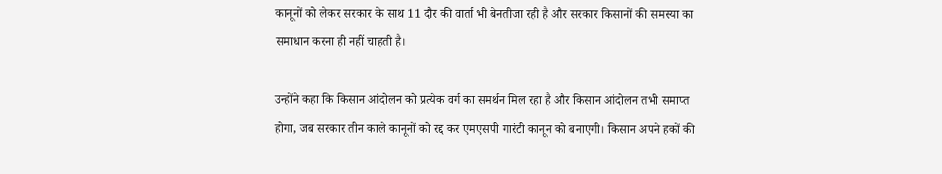कानूनों को लेकर सरकार के साथ 11 दौर की वार्ता भी बेनतीजा रही है और सरकार किसानों की समस्या का समाधान करना ही नहीं चाहती है।

उन्होंने कहा कि किसान आंदोलन को प्रत्येक वर्ग का समर्थन मिल रहा है और किसान आंदोलन तभी समाप्त होगा, जब सरकार तीन काले कानूनों को रद्द कर एमएसपी गारंटी कानून को बनाएगी। किसान अपने हकों की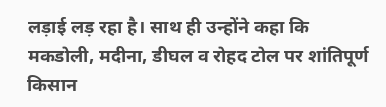लड़ाई लड़ रहा है। साथ ही उन्होंने कहा कि मकडोली, मदीना, डीघल व रोहद टोल पर शांतिपूर्ण किसान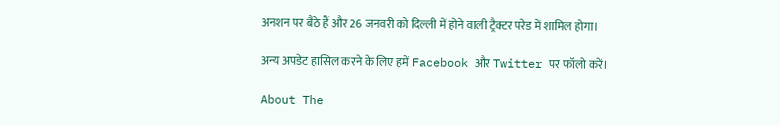अनशन पर बैठे हैं और 26 जनवरी को दिल्ली में होने वाली ट्रैक्टर परेड में शामिल होगा।

अन्य अपडेट हासिल करने के लिए हमें Facebook और Twitter पर फॉलो करें।

About The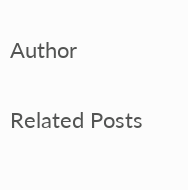Author

Related Posts